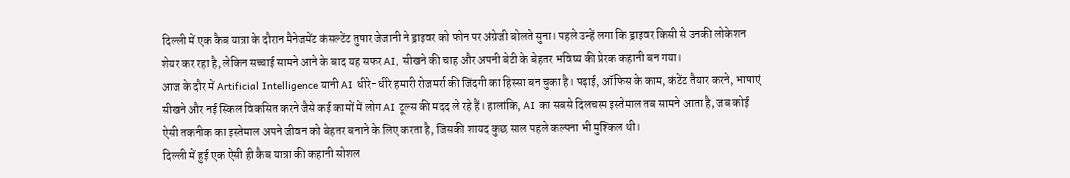दिल्ली में एक कैब यात्रा के दौरान मैनेजमेंट कंसल्टेंट तुषार जेजानी ने ड्राइवर को फोन पर अंग्रेजी बोलते सुना। पहले उन्हें लगा कि ड्राइवर किसी से उनकी लोकेशन शेयर कर रहा है, लेकिन सच्चाई सामने आने के बाद यह सफर AI, सीखने की चाह और अपनी बेटी के बेहतर भविष्य की प्रेरक कहानी बन गया।
आज के दौर में Artificial Intelligence यानी AI धीरे-धीरे हमारी रोजमर्रा की जिंदगी का हिस्सा बन चुका है। पढ़ाई, ऑफिस के काम, कंटेंट तैयार करने, भाषाएं सीखने और नई स्किल विकसित करने जैसे कई कामों में लोग AI टूल्स की मदद ले रहे हैं। हालांकि, AI का सबसे दिलचस्प इस्तेमाल तब सामने आता है, जब कोई ऐसी तकनीक का इस्तेमाल अपने जीवन को बेहतर बनाने के लिए करता है, जिसकी शायद कुछ साल पहले कल्पना भी मुश्किल थी।
दिल्ली में हुई एक ऐसी ही कैब यात्रा की कहानी सोशल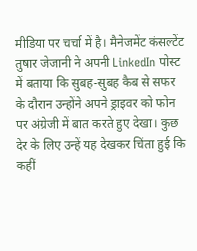मीडिया पर चर्चा में है। मैनेजमेंट कंसल्टेंट तुषार जेजानी ने अपनी LinkedIn पोस्ट में बताया कि सुबह-सुबह कैब से सफर के दौरान उन्होंने अपने ड्राइवर को फोन पर अंग्रेजी में बात करते हुए देखा। कुछ देर के लिए उन्हें यह देखकर चिंता हुई कि कहीं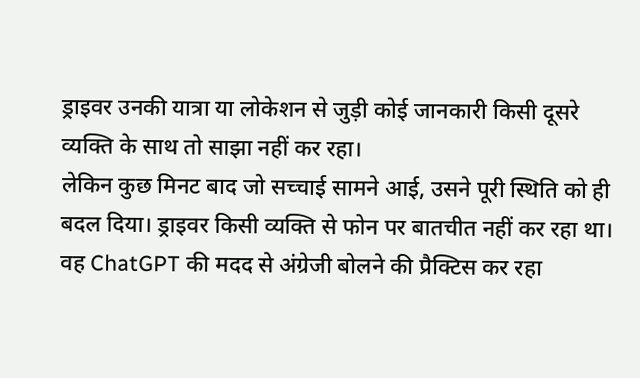ड्राइवर उनकी यात्रा या लोकेशन से जुड़ी कोई जानकारी किसी दूसरे व्यक्ति के साथ तो साझा नहीं कर रहा।
लेकिन कुछ मिनट बाद जो सच्चाई सामने आई, उसने पूरी स्थिति को ही बदल दिया। ड्राइवर किसी व्यक्ति से फोन पर बातचीत नहीं कर रहा था। वह ChatGPT की मदद से अंग्रेजी बोलने की प्रैक्टिस कर रहा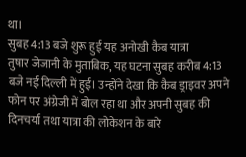था।
सुबह 4:13 बजे शुरू हुई यह अनोखी कैब यात्रा
तुषार जेजानी के मुताबिक, यह घटना सुबह करीब 4:13 बजे नई दिल्ली में हुई। उन्होंने देखा कि कैब ड्राइवर अपने फोन पर अंग्रेजी में बोल रहा था और अपनी सुबह की दिनचर्या तथा यात्रा की लोकेशन के बारे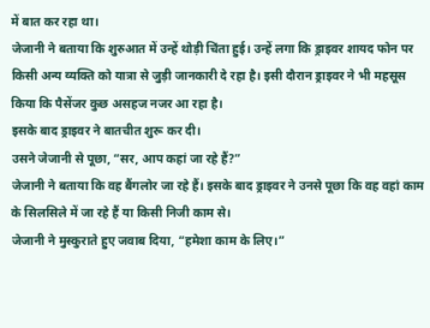में बात कर रहा था।
जेजानी ने बताया कि शुरुआत में उन्हें थोड़ी चिंता हुई। उन्हें लगा कि ड्राइवर शायद फोन पर किसी अन्य व्यक्ति को यात्रा से जुड़ी जानकारी दे रहा है। इसी दौरान ड्राइवर ने भी महसूस किया कि पैसेंजर कुछ असहज नजर आ रहा है।
इसके बाद ड्राइवर ने बातचीत शुरू कर दी।
उसने जेजानी से पूछा, “सर, आप कहां जा रहे हैं?”
जेजानी ने बताया कि वह बैंगलोर जा रहे हैं। इसके बाद ड्राइवर ने उनसे पूछा कि वह वहां काम के सिलसिले में जा रहे हैं या किसी निजी काम से।
जेजानी ने मुस्कुराते हुए जवाब दिया, “हमेशा काम के लिए।”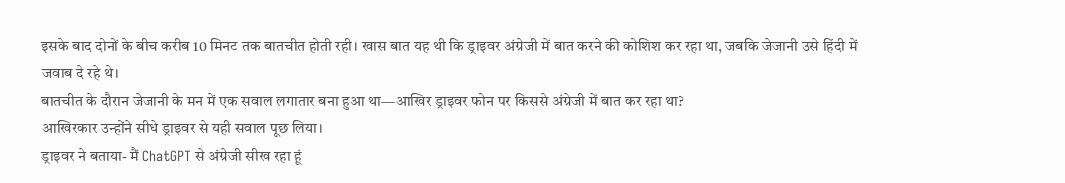इसके बाद दोनों के बीच करीब 10 मिनट तक बातचीत होती रही। खास बात यह थी कि ड्राइवर अंग्रेजी में बात करने की कोशिश कर रहा था, जबकि जेजानी उसे हिंदी में जवाब दे रहे थे।
बातचीत के दौरान जेजानी के मन में एक सवाल लगातार बना हुआ था—आखिर ड्राइवर फोन पर किससे अंग्रेजी में बात कर रहा था?
आखिरकार उन्होंने सीधे ड्राइवर से यही सवाल पूछ लिया।
ड्राइवर ने बताया- मैं ChatGPT से अंग्रेजी सीख रहा हूं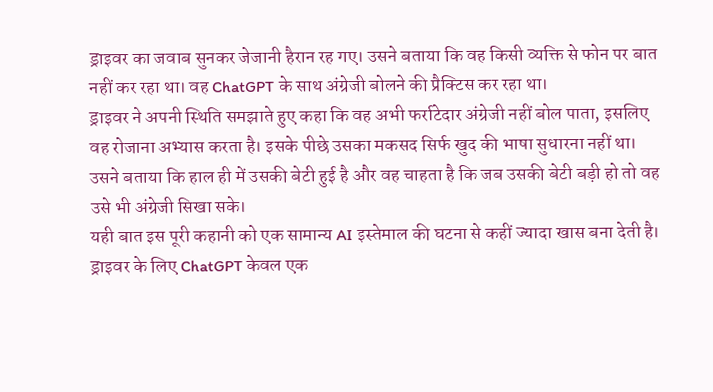ड्राइवर का जवाब सुनकर जेजानी हैरान रह गए। उसने बताया कि वह किसी व्यक्ति से फोन पर बात नहीं कर रहा था। वह ChatGPT के साथ अंग्रेजी बोलने की प्रैक्टिस कर रहा था।
ड्राइवर ने अपनी स्थिति समझाते हुए कहा कि वह अभी फर्राटेदार अंग्रेजी नहीं बोल पाता, इसलिए वह रोजाना अभ्यास करता है। इसके पीछे उसका मकसद सिर्फ खुद की भाषा सुधारना नहीं था।
उसने बताया कि हाल ही में उसकी बेटी हुई है और वह चाहता है कि जब उसकी बेटी बड़ी हो तो वह उसे भी अंग्रेजी सिखा सके।
यही बात इस पूरी कहानी को एक सामान्य AI इस्तेमाल की घटना से कहीं ज्यादा खास बना देती है।
ड्राइवर के लिए ChatGPT केवल एक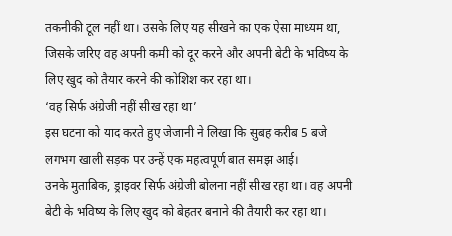तकनीकी टूल नहीं था। उसके लिए यह सीखने का एक ऐसा माध्यम था, जिसके जरिए वह अपनी कमी को दूर करने और अपनी बेटी के भविष्य के लिए खुद को तैयार करने की कोशिश कर रहा था।
‘वह सिर्फ अंग्रेजी नहीं सीख रहा था’
इस घटना को याद करते हुए जेजानी ने लिखा कि सुबह करीब 5 बजे लगभग खाली सड़क पर उन्हें एक महत्वपूर्ण बात समझ आई।
उनके मुताबिक, ड्राइवर सिर्फ अंग्रेजी बोलना नहीं सीख रहा था। वह अपनी बेटी के भविष्य के लिए खुद को बेहतर बनाने की तैयारी कर रहा था।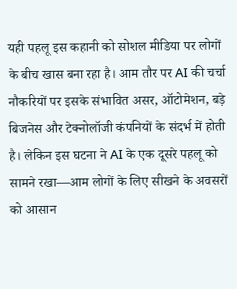यही पहलू इस कहानी को सोशल मीडिया पर लोगों के बीच खास बना रहा है। आम तौर पर AI की चर्चा नौकरियों पर इसके संभावित असर, ऑटोमेशन, बड़े बिजनेस और टेक्नोलॉजी कंपनियों के संदर्भ में होती है। लेकिन इस घटना ने AI के एक दूसरे पहलू को सामने रखा—आम लोगों के लिए सीखने के अवसरों को आसान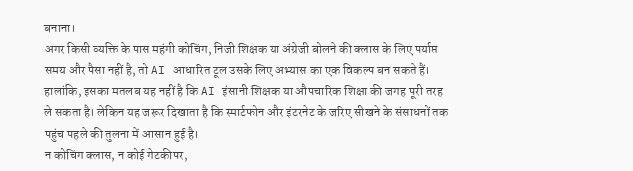बनाना।
अगर किसी व्यक्ति के पास महंगी कोचिंग, निजी शिक्षक या अंग्रेजी बोलने की क्लास के लिए पर्याप्त समय और पैसा नहीं है, तो AI आधारित टूल उसके लिए अभ्यास का एक विकल्प बन सकते हैं।
हालांकि, इसका मतलब यह नहीं है कि AI इंसानी शिक्षक या औपचारिक शिक्षा की जगह पूरी तरह ले सकता है। लेकिन यह जरूर दिखाता है कि स्मार्टफोन और इंटरनेट के जरिए सीखने के संसाधनों तक पहुंच पहले की तुलना में आसान हुई है।
न कोचिंग क्लास, न कोई गेटकीपर,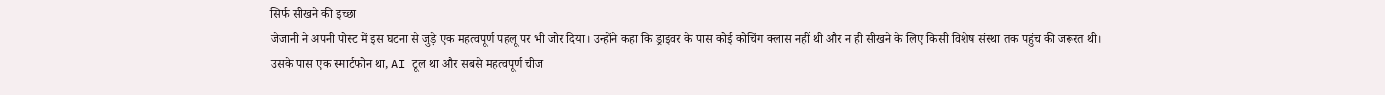सिर्फ सीखने की इच्छा
जेजानी ने अपनी पोस्ट में इस घटना से जुड़े एक महत्वपूर्ण पहलू पर भी जोर दिया। उन्होंने कहा कि ड्राइवर के पास कोई कोचिंग क्लास नहीं थी और न ही सीखने के लिए किसी विशेष संस्था तक पहुंच की जरूरत थी।
उसके पास एक स्मार्टफोन था, AI टूल था और सबसे महत्वपूर्ण चीज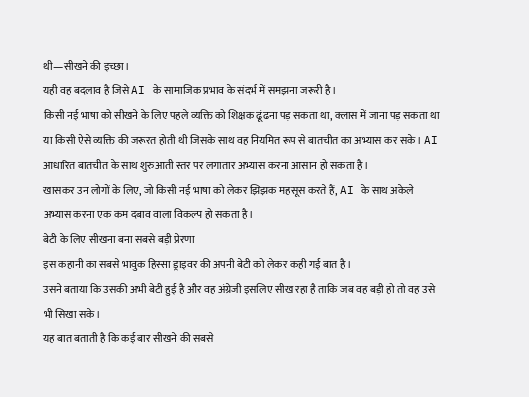थी—सीखने की इच्छा।
यही वह बदलाव है जिसे AI के सामाजिक प्रभाव के संदर्भ में समझना जरूरी है।
किसी नई भाषा को सीखने के लिए पहले व्यक्ति को शिक्षक ढूंढना पड़ सकता था, क्लास में जाना पड़ सकता था या किसी ऐसे व्यक्ति की जरूरत होती थी जिसके साथ वह नियमित रूप से बातचीत का अभ्यास कर सके। AI आधारित बातचीत के साथ शुरुआती स्तर पर लगातार अभ्यास करना आसान हो सकता है।
खासकर उन लोगों के लिए, जो किसी नई भाषा को लेकर झिझक महसूस करते हैं, AI के साथ अकेले अभ्यास करना एक कम दबाव वाला विकल्प हो सकता है।
बेटी के लिए सीखना बना सबसे बड़ी प्रेरणा
इस कहानी का सबसे भावुक हिस्सा ड्राइवर की अपनी बेटी को लेकर कही गई बात है।
उसने बताया कि उसकी अभी बेटी हुई है और वह अंग्रेजी इसलिए सीख रहा है ताकि जब वह बड़ी हो तो वह उसे भी सिखा सके।
यह बात बताती है कि कई बार सीखने की सबसे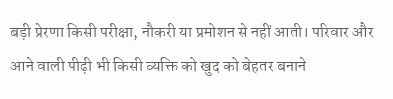बड़ी प्रेरणा किसी परीक्षा, नौकरी या प्रमोशन से नहीं आती। परिवार और आने वाली पीढ़ी भी किसी व्यक्ति को खुद को बेहतर बनाने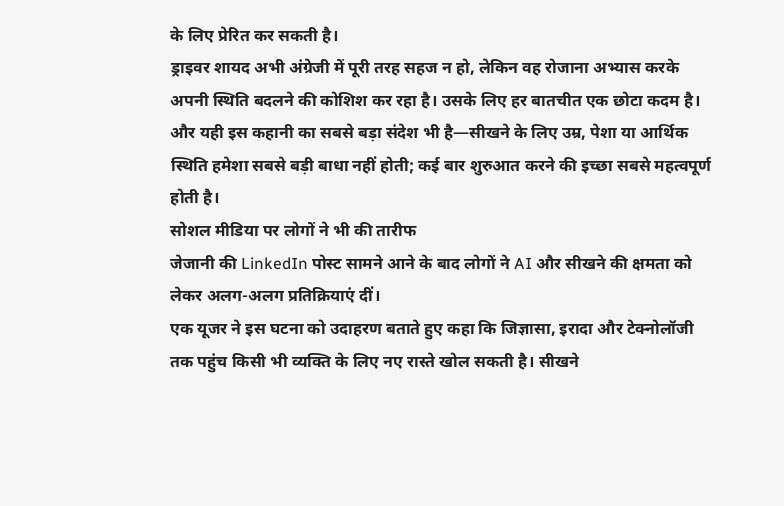के लिए प्रेरित कर सकती है।
ड्राइवर शायद अभी अंग्रेजी में पूरी तरह सहज न हो, लेकिन वह रोजाना अभ्यास करके अपनी स्थिति बदलने की कोशिश कर रहा है। उसके लिए हर बातचीत एक छोटा कदम है।
और यही इस कहानी का सबसे बड़ा संदेश भी है—सीखने के लिए उम्र, पेशा या आर्थिक स्थिति हमेशा सबसे बड़ी बाधा नहीं होती; कई बार शुरुआत करने की इच्छा सबसे महत्वपूर्ण होती है।
सोशल मीडिया पर लोगों ने भी की तारीफ
जेजानी की LinkedIn पोस्ट सामने आने के बाद लोगों ने AI और सीखने की क्षमता को लेकर अलग-अलग प्रतिक्रियाएं दीं।
एक यूजर ने इस घटना को उदाहरण बताते हुए कहा कि जिज्ञासा, इरादा और टेक्नोलॉजी तक पहुंच किसी भी व्यक्ति के लिए नए रास्ते खोल सकती है। सीखने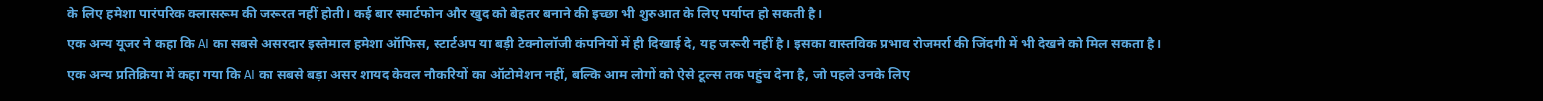के लिए हमेशा पारंपरिक क्लासरूम की जरूरत नहीं होती। कई बार स्मार्टफोन और खुद को बेहतर बनाने की इच्छा भी शुरुआत के लिए पर्याप्त हो सकती है।
एक अन्य यूजर ने कहा कि AI का सबसे असरदार इस्तेमाल हमेशा ऑफिस, स्टार्टअप या बड़ी टेक्नोलॉजी कंपनियों में ही दिखाई दे, यह जरूरी नहीं है। इसका वास्तविक प्रभाव रोजमर्रा की जिंदगी में भी देखने को मिल सकता है।
एक अन्य प्रतिक्रिया में कहा गया कि AI का सबसे बड़ा असर शायद केवल नौकरियों का ऑटोमेशन नहीं, बल्कि आम लोगों को ऐसे टूल्स तक पहुंच देना है, जो पहले उनके लिए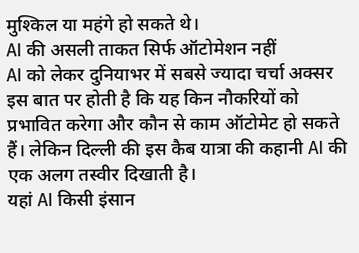मुश्किल या महंगे हो सकते थे।
AI की असली ताकत सिर्फ ऑटोमेशन नहीं
AI को लेकर दुनियाभर में सबसे ज्यादा चर्चा अक्सर इस बात पर होती है कि यह किन नौकरियों को प्रभावित करेगा और कौन से काम ऑटोमेट हो सकते हैं। लेकिन दिल्ली की इस कैब यात्रा की कहानी AI की एक अलग तस्वीर दिखाती है।
यहां AI किसी इंसान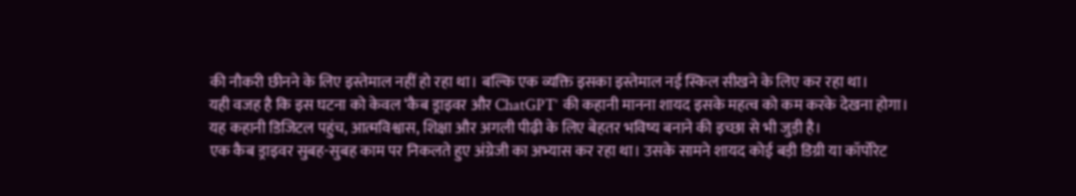की नौकरी छीनने के लिए इस्तेमाल नहीं हो रहा था। बल्कि एक व्यक्ति इसका इस्तेमाल नई स्किल सीखने के लिए कर रहा था।
यही वजह है कि इस घटना को केवल ‘कैब ड्राइवर और ChatGPT’ की कहानी मानना शायद इसके महत्व को कम करके देखना होगा।
यह कहानी डिजिटल पहुंच, आत्मविश्वास, शिक्षा और अगली पीढ़ी के लिए बेहतर भविष्य बनाने की इच्छा से भी जुड़ी है।
एक कैब ड्राइवर सुबह-सुबह काम पर निकलते हुए अंग्रेजी का अभ्यास कर रहा था। उसके सामने शायद कोई बड़ी डिग्री या कॉर्पोरेट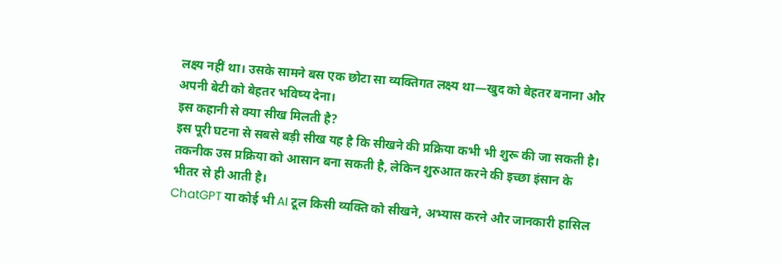लक्ष्य नहीं था। उसके सामने बस एक छोटा सा व्यक्तिगत लक्ष्य था—खुद को बेहतर बनाना और अपनी बेटी को बेहतर भविष्य देना।
इस कहानी से क्या सीख मिलती है?
इस पूरी घटना से सबसे बड़ी सीख यह है कि सीखने की प्रक्रिया कभी भी शुरू की जा सकती है। तकनीक उस प्रक्रिया को आसान बना सकती है, लेकिन शुरुआत करने की इच्छा इंसान के भीतर से ही आती है।
ChatGPT या कोई भी AI टूल किसी व्यक्ति को सीखने, अभ्यास करने और जानकारी हासिल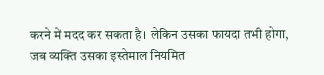करने में मदद कर सकता है। लेकिन उसका फायदा तभी होगा, जब व्यक्ति उसका इस्तेमाल नियमित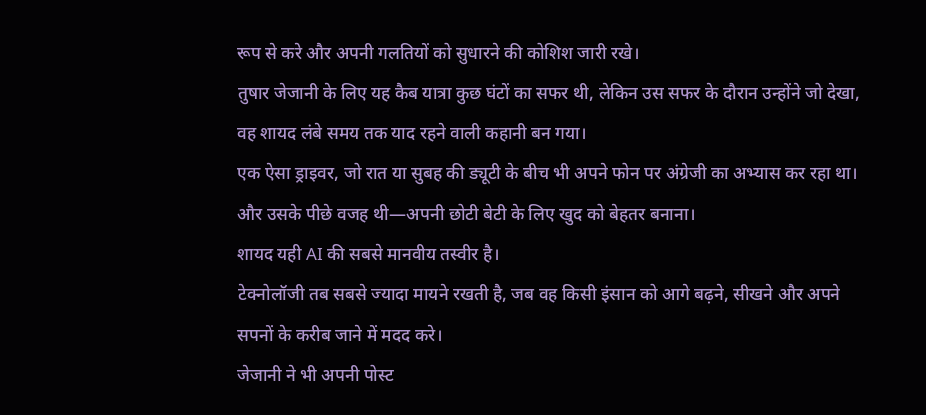रूप से करे और अपनी गलतियों को सुधारने की कोशिश जारी रखे।
तुषार जेजानी के लिए यह कैब यात्रा कुछ घंटों का सफर थी, लेकिन उस सफर के दौरान उन्होंने जो देखा, वह शायद लंबे समय तक याद रहने वाली कहानी बन गया।
एक ऐसा ड्राइवर, जो रात या सुबह की ड्यूटी के बीच भी अपने फोन पर अंग्रेजी का अभ्यास कर रहा था। और उसके पीछे वजह थी—अपनी छोटी बेटी के लिए खुद को बेहतर बनाना।
शायद यही AI की सबसे मानवीय तस्वीर है।
टेक्नोलॉजी तब सबसे ज्यादा मायने रखती है, जब वह किसी इंसान को आगे बढ़ने, सीखने और अपने सपनों के करीब जाने में मदद करे।
जेजानी ने भी अपनी पोस्ट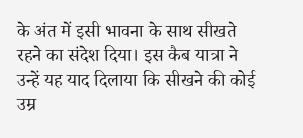के अंत में इसी भावना के साथ सीखते रहने का संदेश दिया। इस कैब यात्रा ने उन्हें यह याद दिलाया कि सीखने की कोई उम्र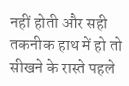नहीं होती और सही तकनीक हाथ में हो तो सीखने के रास्ते पहले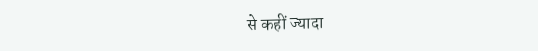से कहीं ज्यादा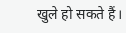खुले हो सकते हैं।